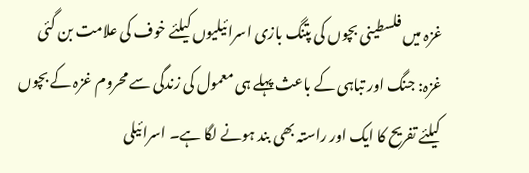غزہ میں فلسطینی بچوں کی پتنگ بازی اسرائیلیوں کیلئے خوف کی علامت بن گئی
غزہ: جنگ اور تباہی کے باعث پہلے ہی معمول کی زندگی سے محروم غزہ کے بچوں کیلئے تفریح کا ایک اور راستہ بھی بند ہونے لگا ہے۔ اسرائیلی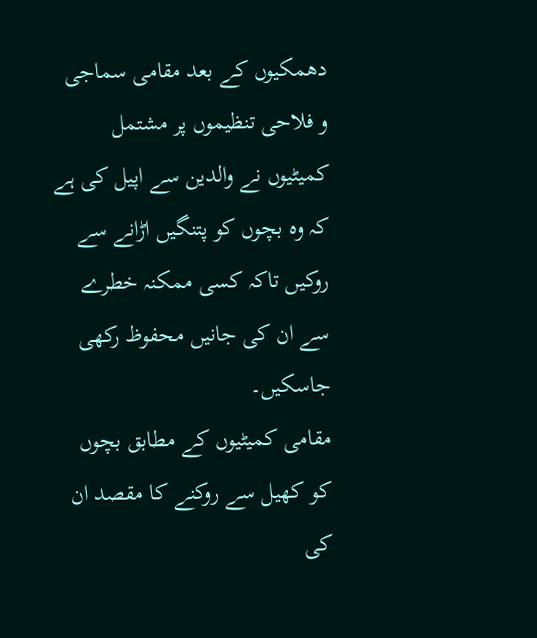دھمکیوں کے بعد مقامی سماجی و فلاحی تنظیموں پر مشتمل کمیٹیوں نے والدین سے اپیل کی ہے کہ وہ بچوں کو پتنگیں اڑانے سے روکیں تاکہ کسی ممکنہ خطرے سے ان کی جانیں محفوظ رکھی جاسکیں۔
مقامی کمیٹیوں کے مطابق بچوں کو کھیل سے روکنے کا مقصد ان کی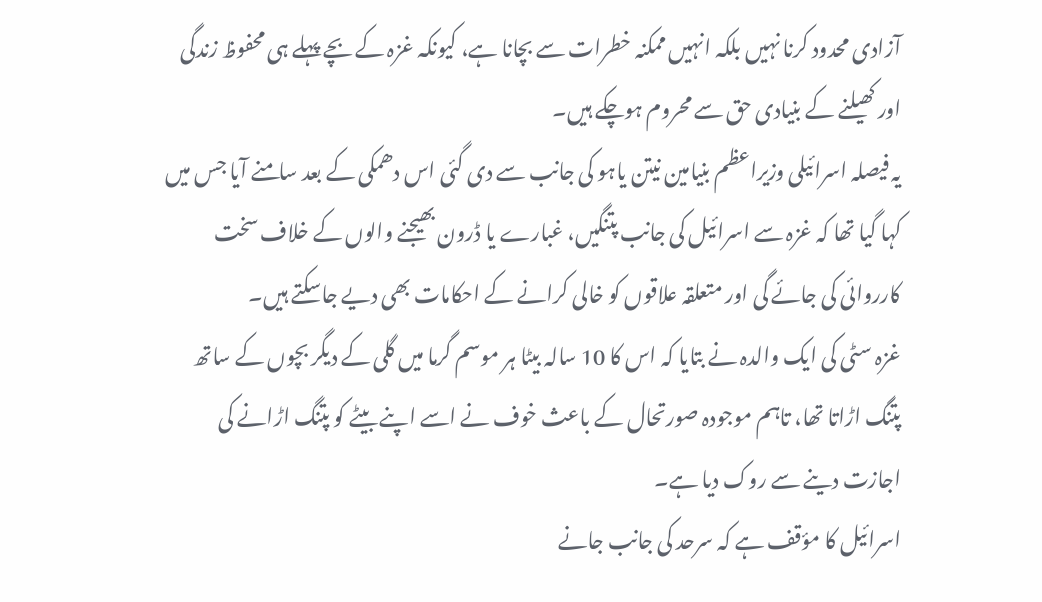آزادی محدود کرنا نہیں بلکہ انہیں ممکنہ خطرات سے بچانا ہے، کیونکہ غزہ کے بچے پہلے ہی محفوظ زندگی اور کھیلنے کے بنیادی حق سے محروم ہوچکے ہیں۔
یہ فیصلہ اسرائیلی وزیراعظم بنیامین نیتن یاہو کی جانب سے دی گئی اس دھمکی کے بعد سامنے آیا جس میں کہا گیا تھا کہ غزہ سے اسرائیل کی جانب پتنگیں، غبارے یا ڈرون بھیجنے والوں کے خلاف سخت کارروائی کی جائے گی اور متعلقہ علاقوں کو خالی کرانے کے احکامات بھی دیے جاسکتے ہیں۔
غزہ سٹی کی ایک والدہ نے بتایا کہ اس کا 10 سالہ بیٹا ہر موسم گرما میں گلی کے دیگر بچوں کے ساتھ پتنگ اڑاتا تھا، تاہم موجودہ صورتحال کے باعث خوف نے اسے اپنے بیٹے کو پتنگ اڑانے کی اجازت دینے سے روک دیا ہے۔
اسرائیل کا مؤقف ہے کہ سرحد کی جانب جانے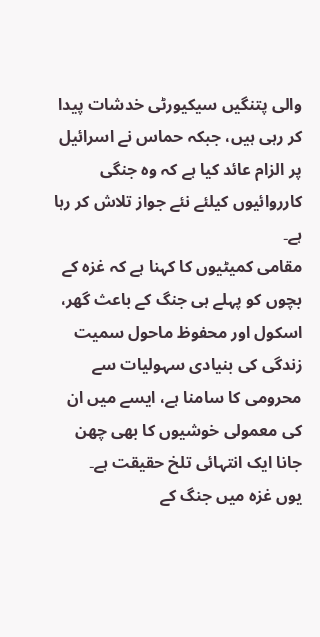والی پتنگیں سیکیورٹی خدشات پیدا کر رہی ہیں، جبکہ حماس نے اسرائیل پر الزام عائد کیا ہے کہ وہ جنگی کارروائیوں کیلئے نئے جواز تلاش کر رہا ہے۔
مقامی کمیٹیوں کا کہنا ہے کہ غزہ کے بچوں کو پہلے ہی جنگ کے باعث گھر، اسکول اور محفوظ ماحول سمیت زندگی کی بنیادی سہولیات سے محرومی کا سامنا ہے، ایسے میں ان کی معمولی خوشیوں کا بھی چھن جانا ایک انتہائی تلخ حقیقت ہے۔
یوں غزہ میں جنگ کے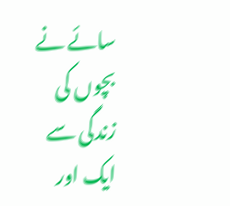سائے نے بچوں کی زندگی سے ایک اور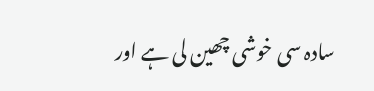سادہ سی خوشی چھین لی ہے اور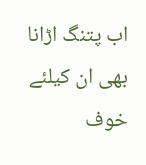اب پتنگ اڑانا بھی ان کیلئے خوف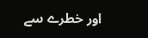اور خطرے سے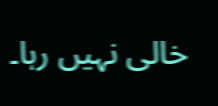خالی نہیں رہا۔